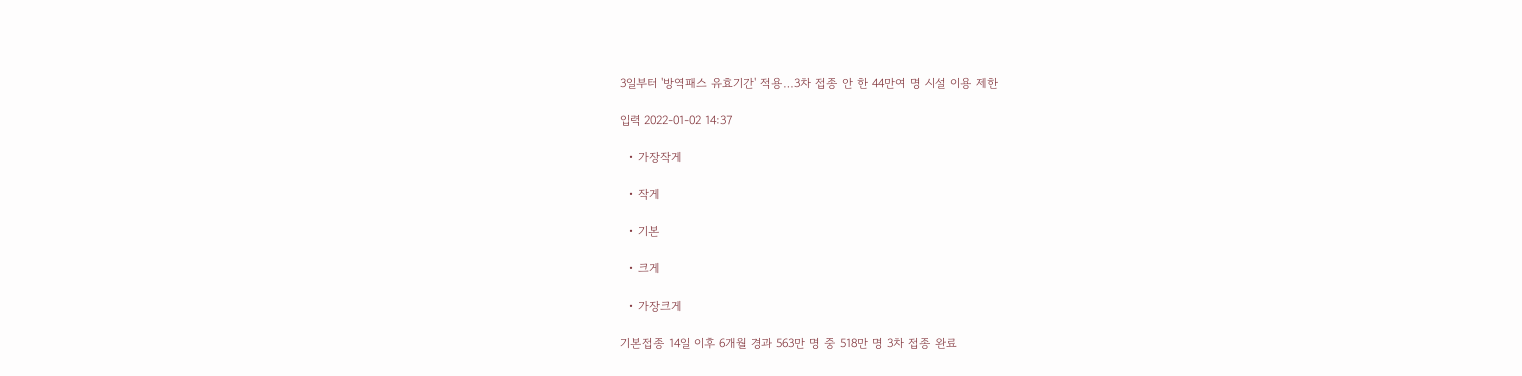3일부터 '방역패스 유효기간' 적용…3차 접종 안 한 44만여 명 시설 이용 제한

입력 2022-01-02 14:37

  • 가장작게

  • 작게

  • 기본

  • 크게

  • 가장크게

기본접종 14일 이후 6개월 경과 563만 명 중 518만 명 3차 접종 완료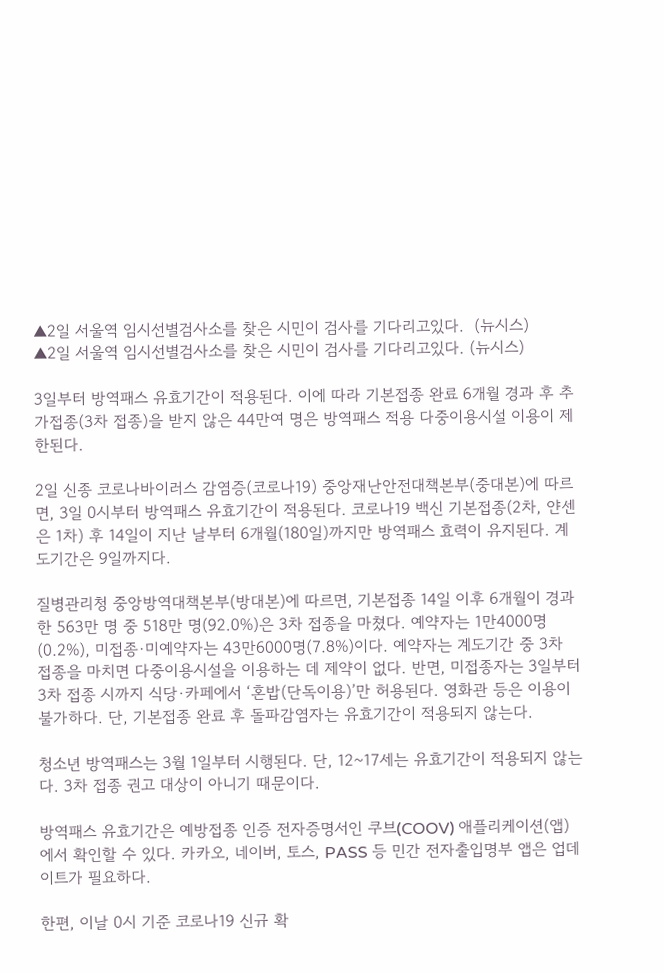▲2일 서울역 임시선별검사소를 찾은 시민이 검사를 기다리고있다.  (뉴시스)
▲2일 서울역 임시선별검사소를 찾은 시민이 검사를 기다리고있다. (뉴시스)

3일부터 방역패스 유효기간이 적용된다. 이에 따라 기본접종 완료 6개월 경과 후 추가접종(3차 접종)을 받지 않은 44만여 명은 방역패스 적용 다중이용시설 이용이 제한된다.

2일 신종 코로나바이러스 감염증(코로나19) 중앙재난안전대책본부(중대본)에 따르면, 3일 0시부터 방역패스 유효기간이 적용된다. 코로나19 백신 기본접종(2차, 얀센은 1차) 후 14일이 지난 날부터 6개월(180일)까지만 방역패스 효력이 유지된다. 계도기간은 9일까지다.

질병관리청 중앙방역대책본부(방대본)에 따르면, 기본접종 14일 이후 6개월이 경과한 563만 명 중 518만 명(92.0%)은 3차 접종을 마쳤다. 예약자는 1만4000명(0.2%), 미접종·미예약자는 43만6000명(7.8%)이다. 예약자는 계도기간 중 3차 접종을 마치면 다중이용시설을 이용하는 데 제약이 없다. 반면, 미접종자는 3일부터 3차 접종 시까지 식당·카페에서 ‘혼밥(단독이용)’만 허용된다. 영화관 등은 이용이 불가하다. 단, 기본접종 완료 후 돌파감염자는 유효기간이 적용되지 않는다.

청소년 방역패스는 3월 1일부터 시행된다. 단, 12~17세는 유효기간이 적용되지 않는다. 3차 접종 권고 대상이 아니기 때문이다.

방역패스 유효기간은 예방접종 인증 전자증명서인 쿠브(COOV) 애플리케이션(앱)에서 확인할 수 있다. 카카오, 네이버, 토스, PASS 등 민간 전자출입명부 앱은 업데이트가 필요하다.

한편, 이날 0시 기준 코로나19 신규 확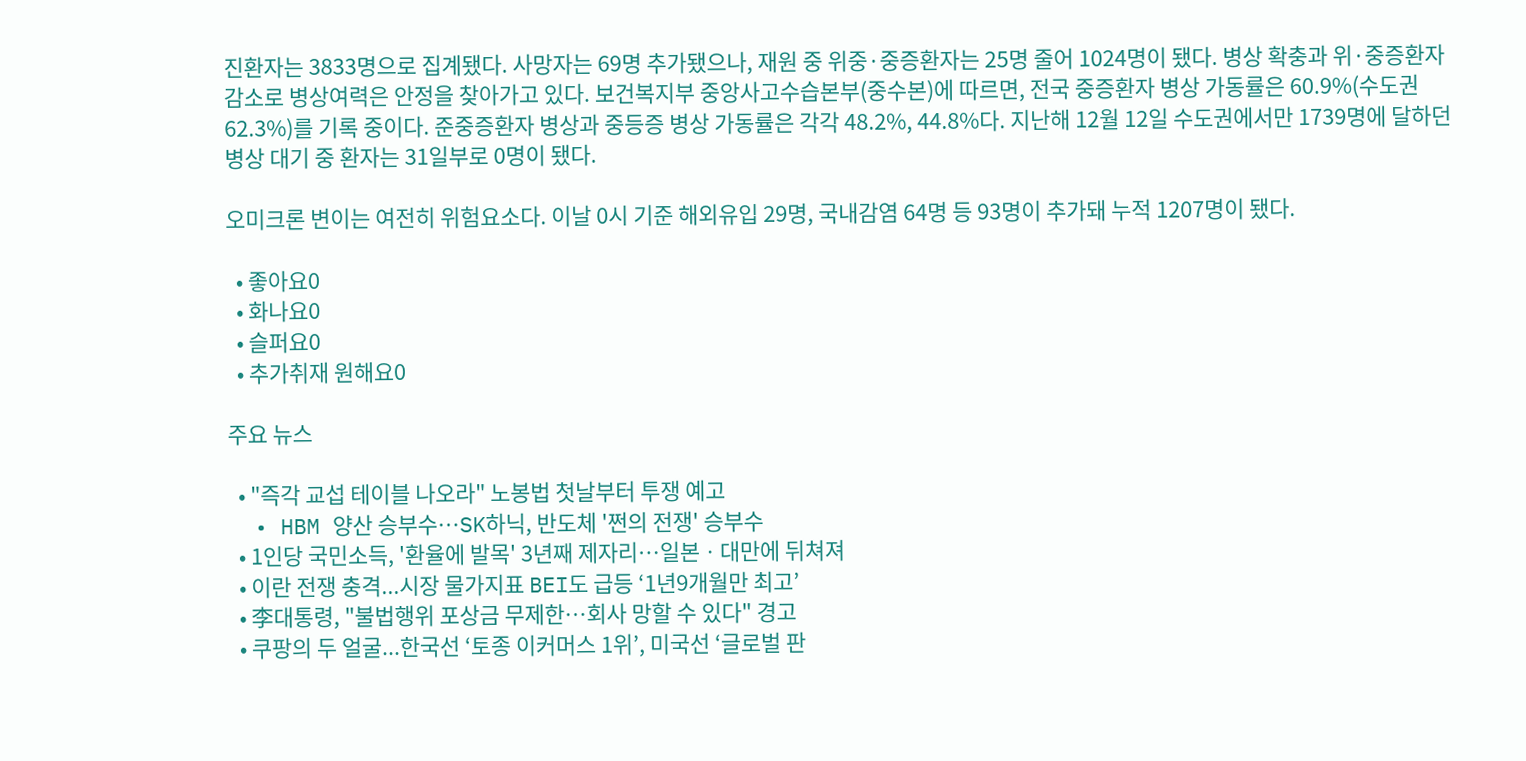진환자는 3833명으로 집계됐다. 사망자는 69명 추가됐으나, 재원 중 위중·중증환자는 25명 줄어 1024명이 됐다. 병상 확충과 위·중증환자 감소로 병상여력은 안정을 찾아가고 있다. 보건복지부 중앙사고수습본부(중수본)에 따르면, 전국 중증환자 병상 가동률은 60.9%(수도권 62.3%)를 기록 중이다. 준중증환자 병상과 중등증 병상 가동률은 각각 48.2%, 44.8%다. 지난해 12월 12일 수도권에서만 1739명에 달하던 병상 대기 중 환자는 31일부로 0명이 됐다.

오미크론 변이는 여전히 위험요소다. 이날 0시 기준 해외유입 29명, 국내감염 64명 등 93명이 추가돼 누적 1207명이 됐다.

  • 좋아요0
  • 화나요0
  • 슬퍼요0
  • 추가취재 원해요0

주요 뉴스

  • "즉각 교섭 테이블 나오라" 노봉법 첫날부터 투쟁 예고
  • HBM 양산 승부수…SK하닉, 반도체 '쩐의 전쟁' 승부수
  • 1인당 국민소득, '환율에 발목' 3년째 제자리⋯일본ㆍ대만에 뒤쳐져
  • 이란 전쟁 충격...시장 물가지표 BEI도 급등 ‘1년9개월만 최고’
  • 李대통령, "불법행위 포상금 무제한…회사 망할 수 있다" 경고
  • 쿠팡의 두 얼굴...한국선 ‘토종 이커머스 1위’, 미국선 ‘글로벌 판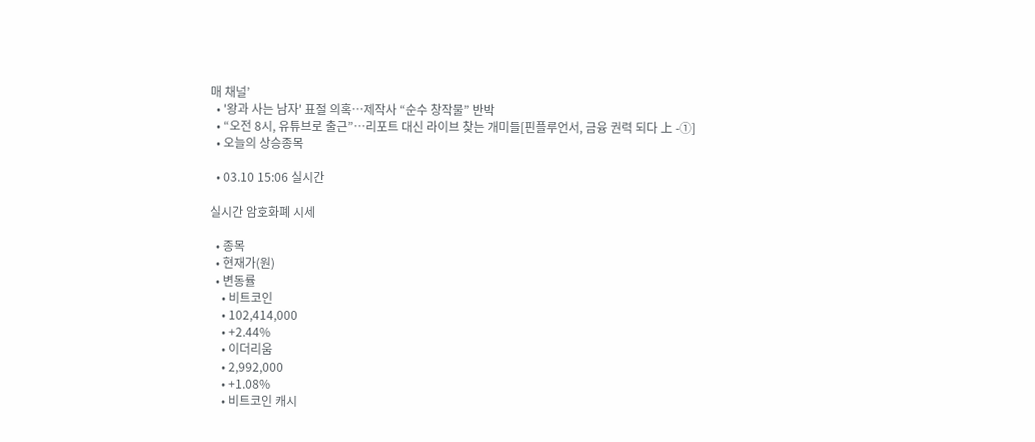매 채널’
  • '왕과 사는 남자' 표절 의혹…제작사 “순수 창작물” 반박
  • “오전 8시, 유튜브로 출근”…리포트 대신 라이브 찾는 개미들[핀플루언서, 금융 권력 되다 上 -①]
  • 오늘의 상승종목

  • 03.10 15:06 실시간

실시간 암호화폐 시세

  • 종목
  • 현재가(원)
  • 변동률
    • 비트코인
    • 102,414,000
    • +2.44%
    • 이더리움
    • 2,992,000
    • +1.08%
    • 비트코인 캐시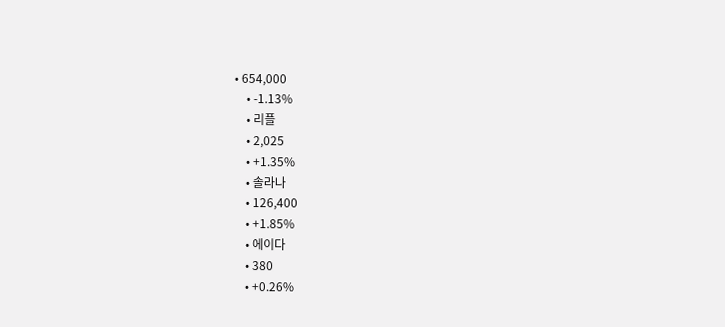• 654,000
    • -1.13%
    • 리플
    • 2,025
    • +1.35%
    • 솔라나
    • 126,400
    • +1.85%
    • 에이다
    • 380
    • +0.26%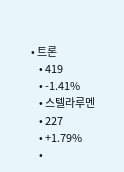• 트론
    • 419
    • -1.41%
    • 스텔라루멘
    • 227
    • +1.79%
    •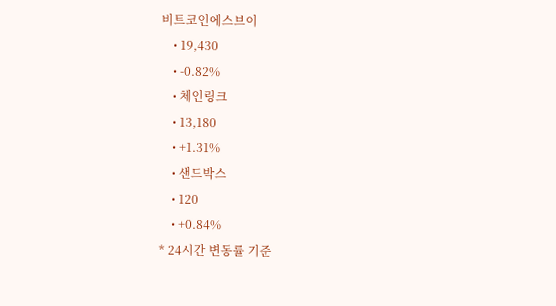비트코인에스브이
    • 19,430
    • -0.82%
    • 체인링크
    • 13,180
    • +1.31%
    • 샌드박스
    • 120
    • +0.84%
* 24시간 변동률 기준